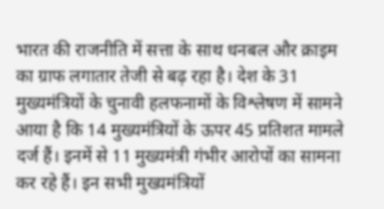भारत की राजनीति में सत्ता के साथ धनबल और क्राइम का ग्राफ लगातार तेजी से बढ़ रहा है। देश के 31 मुख्यमंत्रियों के चुनावी हलफनामों के विश्लेषण में सामने आया है कि 14 मुख्यमंत्रियों के ऊपर 45 प्रतिशत मामले दर्ज हैं। इनमें से 11 मुख्यमंत्री गंभीर आरोपों का सामना कर रहे हैं। इन सभी मुख्यमंत्रियों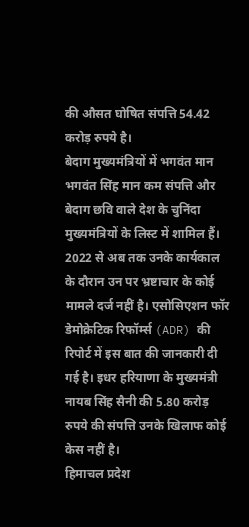की औसत घोषित संपत्ति 54.42 करोड़ रुपये है।
बेदाग मुख्यमंत्रियों में भगवंत मान
भगवंत सिंह मान कम संपत्ति और बेदाग छवि वाले देश के चुनिंदा मुख्यमंत्रियों के लिस्ट में शामिल हैं। 2022 से अब तक उनके कार्यकाल के दौरान उन पर भ्रष्टाचार के कोई मामले दर्ज नहीं है। एसोसिएशन फॉर डेमोक्रेटिक रिफॉर्म्स (ADR) की रिपोर्ट में इस बात की जानकारी दी गई है। इधर हरियाणा के मुख्यमंत्री नायब सिंह सैनी की 5.80 करोड़ रुपये की संपत्ति उनके खिलाफ कोई केस नहीं है।
हिमाचल प्रदेश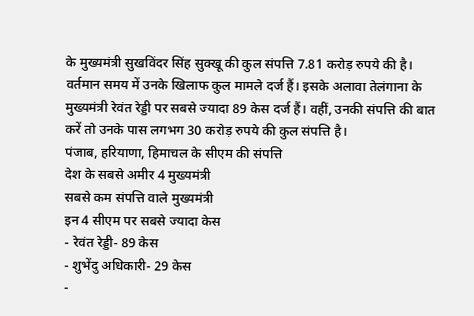के मुख्यमंत्री सुखविंदर सिंह सुक्खू की कुल संपत्ति 7.81 करोड़ रुपये की है। वर्तमान समय में उनके खिलाफ कुल मामले दर्ज हैं। इसके अलावा तेलंगाना के मुख्यमंत्री रेवंत रेड्डी पर सबसे ज्यादा 89 केस दर्ज हैं। वहीं, उनकी संपत्ति की बात करें तो उनके पास लगभग 30 करोड़ रुपये की कुल संपत्ति है।
पंजाब, हरियाणा, हिमाचल के सीएम की संपत्ति
देश के सबसे अमीर 4 मुख्यमंत्री
सबसे कम संपत्ति वाले मुख्यमंत्री
इन 4 सीएम पर सबसे ज्यादा केस
- रेवंत रेड्डी- 89 केस
- शुभेंदु अधिकारी- 29 केस
-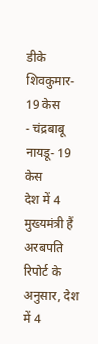डीके शिवकुमार- 19 केस
- चंद्रबाबू नायडू- 19 केस
देश में 4 मुख्यमंत्री हैं अरबपति
रिपोर्ट के अनुसार, देश में 4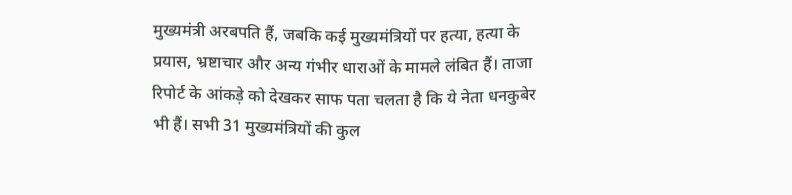मुख्यमंत्री अरबपति हैं, जबकि कई मुख्यमंत्रियों पर हत्या, हत्या के प्रयास, भ्रष्टाचार और अन्य गंभीर धाराओं के मामले लंबित हैं। ताजा रिपोर्ट के आंकड़े को देखकर साफ पता चलता है कि ये नेता धनकुबेर भी हैं। सभी 31 मुख्यमंत्रियों की कुल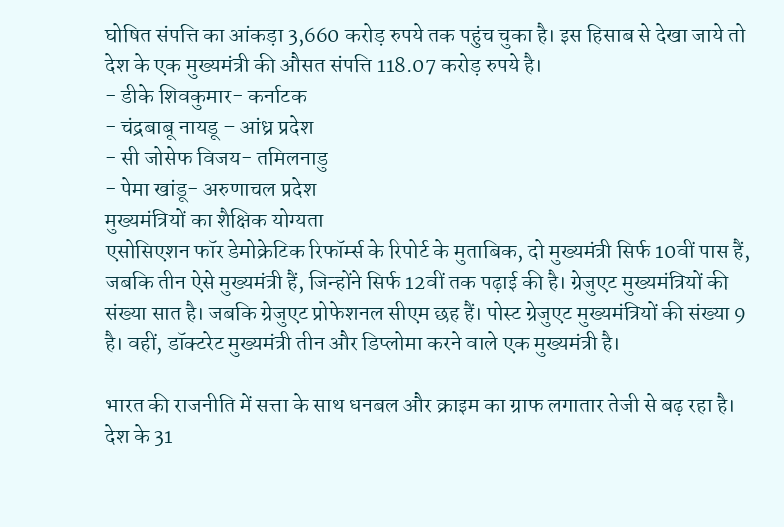घोषित संपत्ति का आंकड़ा 3,660 करोड़ रुपये तक पहुंच चुका है। इस हिसाब से देखा जाये तो देश के एक मुख्यमंत्री की औसत संपत्ति 118.07 करोड़ रुपये है।
- डीके शिवकुमार- कर्नाटक
- चंद्रबाबू नायडू – आंध्र प्रदेश
- सी जोसेफ विजय- तमिलनाडु
- पेमा खांडू- अरुणाचल प्रदेश
मुख्यमंत्रियों का शैक्षिक योग्यता
एसोसिएशन फॉर डेमोक्रेटिक रिफॉर्म्स के रिपोर्ट के मुताबिक, दो मुख्यमंत्री सिर्फ 10वीं पास हैं, जबकि तीन ऐसे मुख्यमंत्री हैं, जिन्होंने सिर्फ 12वीं तक पढ़ाई की है। ग्रेजुएट मुख्यमंत्रियों की संख्या सात है। जबकि ग्रेजुएट प्रोफेशनल सीएम छह हैं। पोस्ट ग्रेजुएट मुख्यमंत्रियों की संख्या 9 है। वहीं, डॉक्टरेट मुख्यमंत्री तीन और डिप्लोमा करने वाले एक मुख्यमंत्री है।

भारत की राजनीति में सत्ता के साथ धनबल और क्राइम का ग्राफ लगातार तेजी से बढ़ रहा है। देश के 31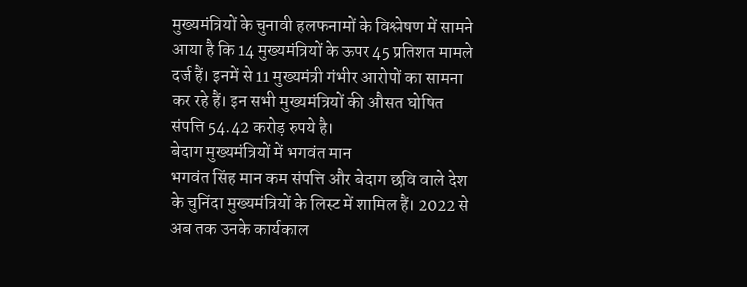मुख्यमंत्रियों के चुनावी हलफनामों के विश्लेषण में सामने आया है कि 14 मुख्यमंत्रियों के ऊपर 45 प्रतिशत मामले दर्ज हैं। इनमें से 11 मुख्यमंत्री गंभीर आरोपों का सामना कर रहे हैं। इन सभी मुख्यमंत्रियों की औसत घोषित संपत्ति 54.42 करोड़ रुपये है।
बेदाग मुख्यमंत्रियों में भगवंत मान
भगवंत सिंह मान कम संपत्ति और बेदाग छवि वाले देश के चुनिंदा मुख्यमंत्रियों के लिस्ट में शामिल हैं। 2022 से अब तक उनके कार्यकाल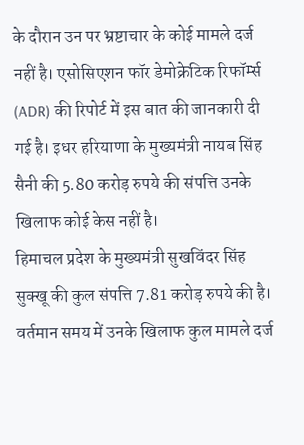के दौरान उन पर भ्रष्टाचार के कोई मामले दर्ज नहीं है। एसोसिएशन फॉर डेमोक्रेटिक रिफॉर्म्स (ADR) की रिपोर्ट में इस बात की जानकारी दी गई है। इधर हरियाणा के मुख्यमंत्री नायब सिंह सैनी की 5.80 करोड़ रुपये की संपत्ति उनके खिलाफ कोई केस नहीं है।
हिमाचल प्रदेश के मुख्यमंत्री सुखविंदर सिंह सुक्खू की कुल संपत्ति 7.81 करोड़ रुपये की है। वर्तमान समय में उनके खिलाफ कुल मामले दर्ज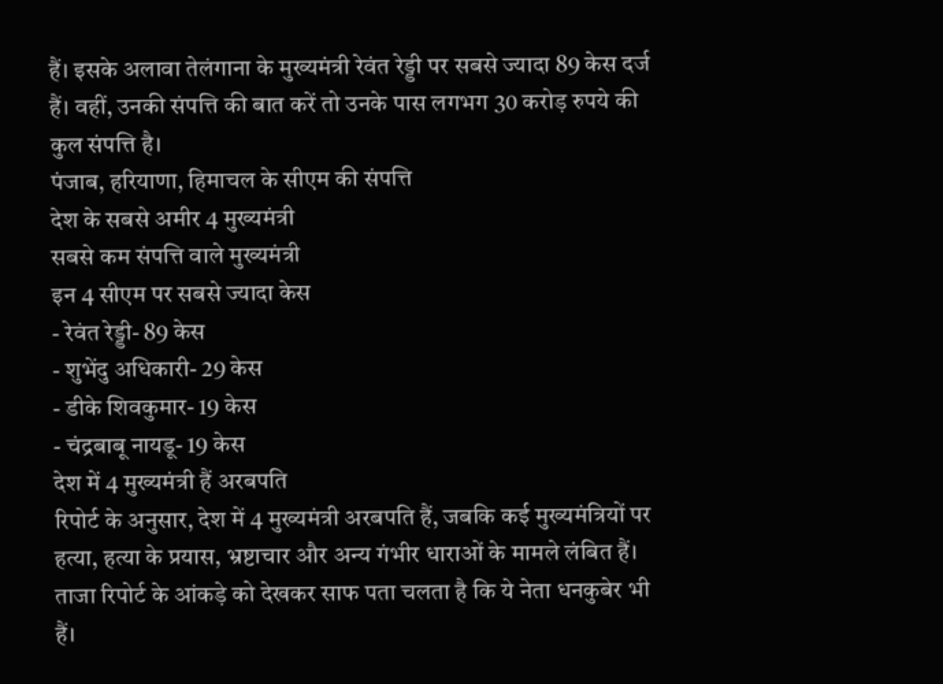हैं। इसके अलावा तेलंगाना के मुख्यमंत्री रेवंत रेड्डी पर सबसे ज्यादा 89 केस दर्ज हैं। वहीं, उनकी संपत्ति की बात करें तो उनके पास लगभग 30 करोड़ रुपये की कुल संपत्ति है।
पंजाब, हरियाणा, हिमाचल के सीएम की संपत्ति
देश के सबसे अमीर 4 मुख्यमंत्री
सबसे कम संपत्ति वाले मुख्यमंत्री
इन 4 सीएम पर सबसे ज्यादा केस
- रेवंत रेड्डी- 89 केस
- शुभेंदु अधिकारी- 29 केस
- डीके शिवकुमार- 19 केस
- चंद्रबाबू नायडू- 19 केस
देश में 4 मुख्यमंत्री हैं अरबपति
रिपोर्ट के अनुसार, देश में 4 मुख्यमंत्री अरबपति हैं, जबकि कई मुख्यमंत्रियों पर हत्या, हत्या के प्रयास, भ्रष्टाचार और अन्य गंभीर धाराओं के मामले लंबित हैं। ताजा रिपोर्ट के आंकड़े को देखकर साफ पता चलता है कि ये नेता धनकुबेर भी हैं।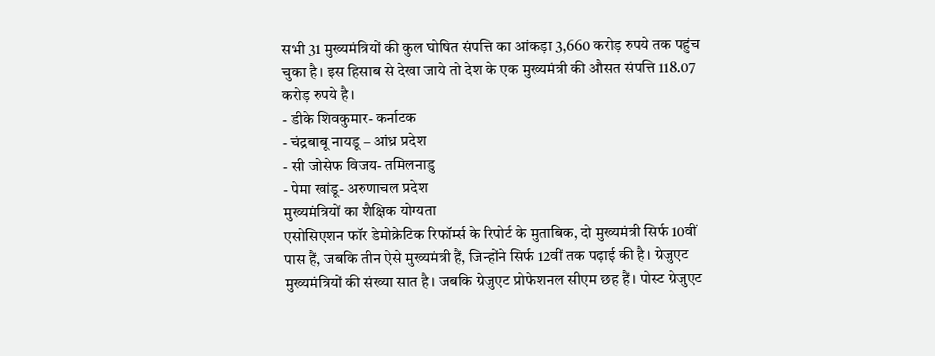सभी 31 मुख्यमंत्रियों की कुल घोषित संपत्ति का आंकड़ा 3,660 करोड़ रुपये तक पहुंच चुका है। इस हिसाब से देखा जाये तो देश के एक मुख्यमंत्री की औसत संपत्ति 118.07 करोड़ रुपये है।
- डीके शिवकुमार- कर्नाटक
- चंद्रबाबू नायडू – आंध्र प्रदेश
- सी जोसेफ विजय- तमिलनाडु
- पेमा खांडू- अरुणाचल प्रदेश
मुख्यमंत्रियों का शैक्षिक योग्यता
एसोसिएशन फॉर डेमोक्रेटिक रिफॉर्म्स के रिपोर्ट के मुताबिक, दो मुख्यमंत्री सिर्फ 10वीं पास हैं, जबकि तीन ऐसे मुख्यमंत्री हैं, जिन्होंने सिर्फ 12वीं तक पढ़ाई की है। ग्रेजुएट मुख्यमंत्रियों की संख्या सात है। जबकि ग्रेजुएट प्रोफेशनल सीएम छह हैं। पोस्ट ग्रेजुएट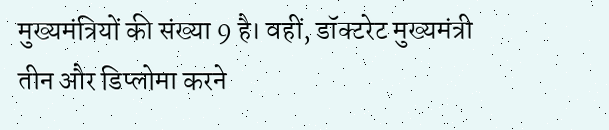मुख्यमंत्रियों की संख्या 9 है। वहीं, डॉक्टरेट मुख्यमंत्री तीन और डिप्लोमा करने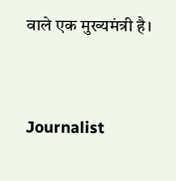वाले एक मुख्यमंत्री है।


Journalist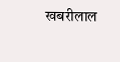खबरीलाल